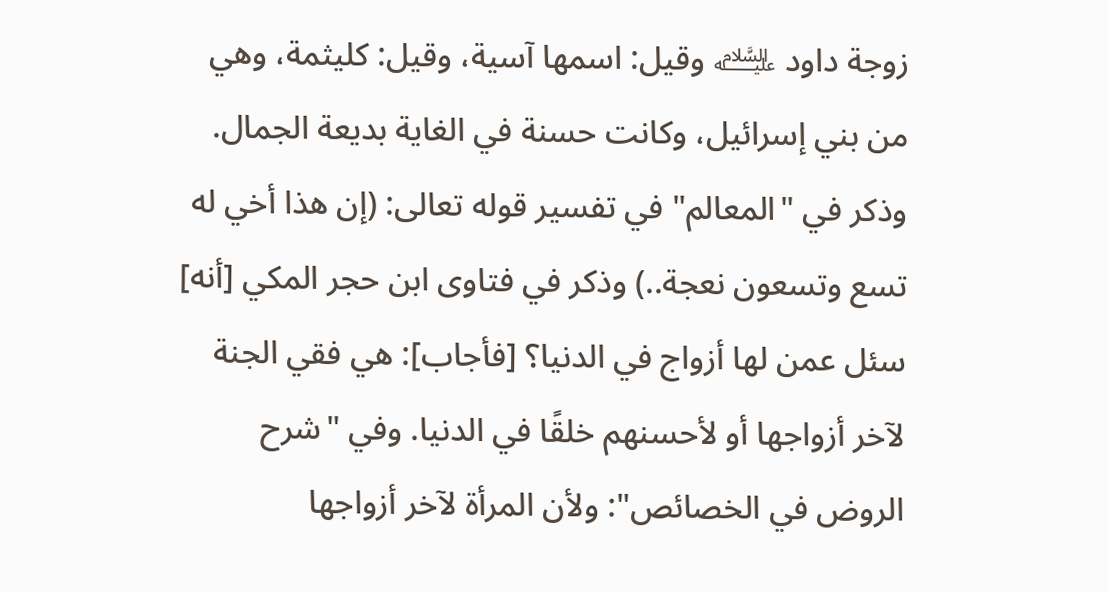زوجة داود ﵇ وقيل: اسمها آسية، وقيل: كليثمة، وهي من بني إسرائيل، وكانت حسنة في الغاية بديعة الجمال.
وذكر في "المعالم" في تفسير قوله تعالى: (إن هذا أخي له تسع وتسعون نعجة..) وذكر في فتاوى ابن حجر المكي [أنه] سئل عمن لها أزواج في الدنيا؟ [فأجاب]: هي فقي الجنة لآخر أزواجها أو لأحسنهم خلقًا في الدنيا. وفي "شرح الروض في الخصائص": ولأن المرأة لآخر أزواجها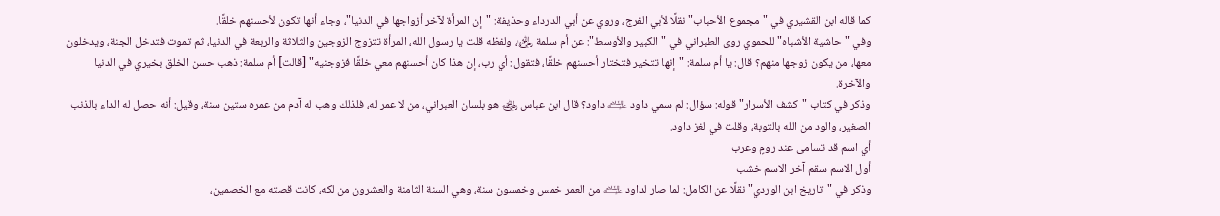كما قاله ابن القشيري في "مجموع الأحباب" نقلًا لأبي الفرج، وروي عن أبي الدرداء وحذيفة: "إن المرأة لآخر أزواجها في الدنيا"، وجاء أنها تكون لأحسنهم خلقًا.
وفي "حاشية الأشباه" للحموي روى الطبراني في "الكبير والأوسط": عن أم سلمة ﵂، ولفظه قلت يا رسول الله، المرأة تتزوج الزوجين والثلاثة والربعة في الدنيا، ثم تموت فتدخل الجنة، ويدخلون معها، من يكون زوجها منهم؟ قال: يا أم سلمة: "إنها تتخير فتختار أحسنهم خلقًا، فتقول: أي رب، إن هذا كان أحسنهم معي خلقًا فزوجنيه" [قالت] أم سلمة: ذهب حسن الخلق بخيري في الدنيا والآخرة.
وذكر في كتاب "كشف الأسرار" قوله: سؤال: لم سمي داود ﵇ داود؟ قال ابن عباس ﵁ هو بلسان العبراني، من لا عمر له، فلذلك وهب له آدم من عمره ستين سنة، وقيل: أنه حصل له الداء بالذنب الصغير، والود من الله بالتوبة، وقلت في لغز داود.
أي اسم قد تسامى عند رومٍ وعرب
أول الاسم سقم آخر الاسم خشب
وذكر في "تاريخ ابن الوردي" نقلًا عن الكامل: لما صار لداود ﵇ من العمر خمس وخمسون سنة، وهي السنة الثامنة والعشرون من لكه، كانت قصته مع الخصمين،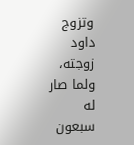وتزوج داود زوجته، ولما صار له سبعون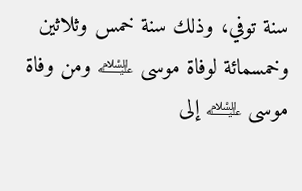سنة توفي، وذلك سنة خمس وثلاثين وخمسمائة لوفاة موسى ﵇ ومن وفاة موسى ﵇ إلى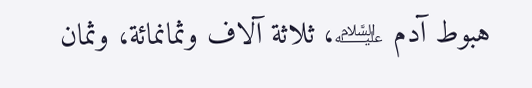هبوط آدم ﵇، ثلاثة آلاف وثمانمائة، وثمان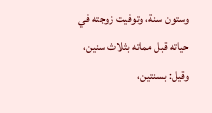وستون سنة، وتوفيت زوجته في حياته قبل مماته بثلاث سنين، وقيل: بسنتين،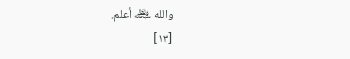والله ﷾ أعلم.
[١٣]